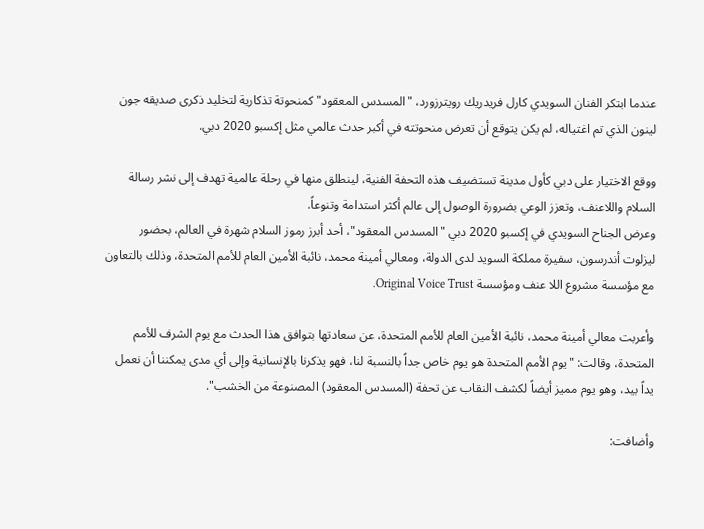عندما ابتكر الفنان السويدي كارل فريدريك رويترزورد، "المسدس المعقود" كمنحوتة تذكارية لتخليد ذكرى صديقه جون لينون الذي تم اغتياله، لم يكن يتوقع أن تعرض منحوتته في أكبر حدث عالمي مثل إكسبو 2020 دبي.

ووقع الاختيار على دبي كأول مدينة تستضيف هذه التحفة الفنية، لينطلق منها في رحلة عالمية تهدف إلى نشر رسالة السلام واللاعنف، وتعزز الوعي بضرورة الوصول إلى عالم أكثر استدامة وتنوعاً.
وعرض الجناح السويدي في إكسبو 2020 دبي "المسدس المعقود"، أحد أبرز رموز السلام شهرة في العالم، بحضور ليزلوت أندرسون، سفيرة مملكة السويد لدى الدولة، ومعالي أمينة محمد، نائبة الأمين العام للأمم المتحدة، وذلك بالتعاون مع مؤسسة مشروع اللا عنف ومؤسسة Original Voice Trust.

وأعربت معالي أمينة محمد، نائبة الأمين العام للأمم المتحدة، عن سعادتها بتوافق هذا الحدث مع يوم الشرف للأمم المتحدة، وقالت: "يوم الأمم المتحدة هو يوم خاص جداً بالنسبة لنا، فهو يذكرنا بالإنسانية وإلى أي مدى يمكننا أن نعمل يداً بيد، وهو يوم مميز أيضاً لكشف النقاب عن تحفة (المسدس المعقود) المصنوعة من الخشب".

وأضافت: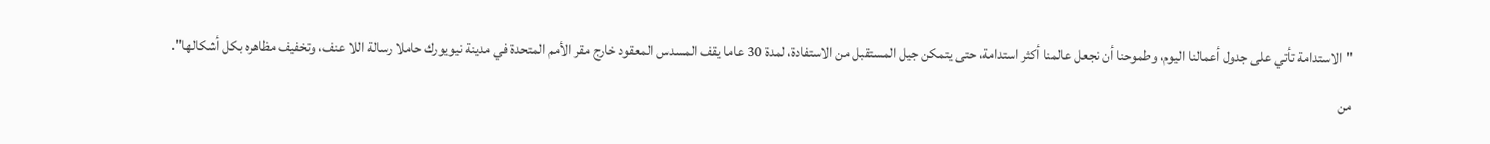"الاستدامة تأتي على جدول أعمالنا اليوم، وطموحنا أن نجعل عالمنا أكثر استدامة، حتى يتمكن جيل المستقبل من الاستفادة، لمدة 30 عاما يقف المسدس المعقود خارج مقر الأمم المتحدة في مدينة نيويورك حاملا رسالة اللا عنف، وتخفيف مظاهره بكل أشكالها".

من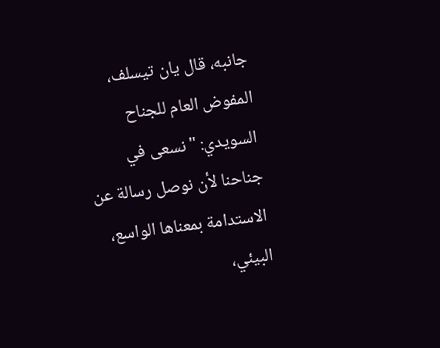جانبه، قال يان تيسلف، المفوض العام للجناح السويدي: "نسعى في جناحنا لأن نوصل رسالة عن الاستدامة بمعناها الواسع، البيئي،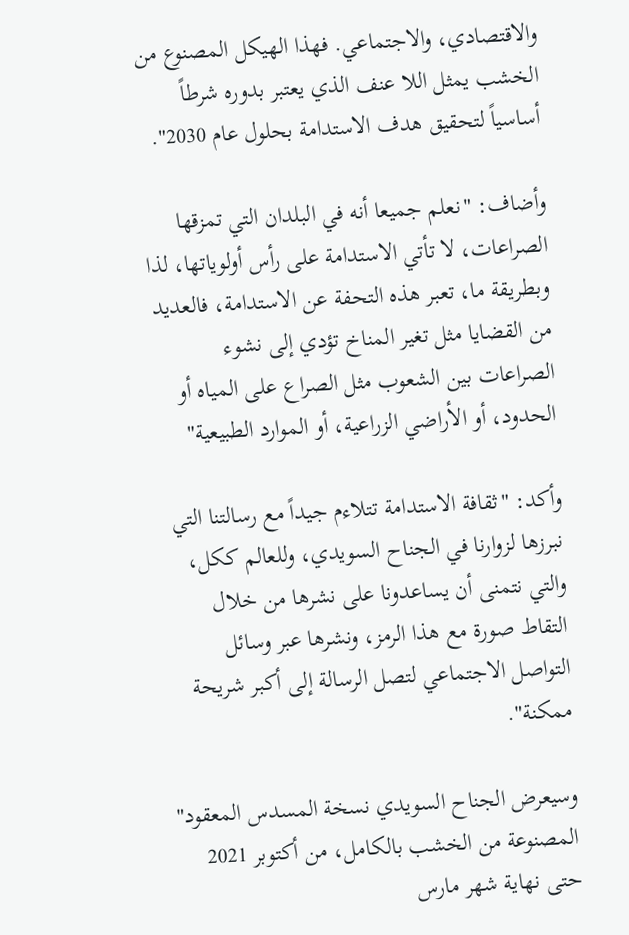والاقتصادي، والاجتماعي. فهذا الهيكل المصنوع من الخشب يمثل اللا عنف الذي يعتبر بدوره شرطاً أساسياً لتحقيق هدف الاستدامة بحلول عام 2030".

وأضاف: "نعلم جميعا أنه في البلدان التي تمزقها الصراعات، لا تأتي الاستدامة على رأس أولوياتها، لذا وبطريقة ما، تعبر هذه التحفة عن الاستدامة، فالعديد من القضايا مثل تغير المناخ تؤدي إلى نشوء الصراعات بين الشعوب مثل الصراع على المياه أو الحدود، أو الأراضي الزراعية، أو الموارد الطبيعية"

وأكد: "ثقافة الاستدامة تتلاءم جيداً مع رسالتنا التي نبرزها لزوارنا في الجناح السويدي، وللعالم ككل، والتي نتمنى أن يساعدونا على نشرها من خلال التقاط صورة مع هذا الرمز، ونشرها عبر وسائل التواصل الاجتماعي لتصل الرسالة إلى أكبر شريحة ممكنة".

وسيعرض الجناح السويدي نسخة المسدس المعقود" المصنوعة من الخشب بالكامل، من أكتوبر 2021 حتى نهاية شهر مارس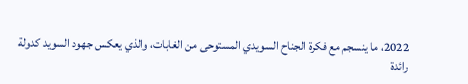2022، ما ينسجم مع فكرة الجناح السويدي المستوحى من الغابات، والذي يعكس جهود السويد كدولة رائدة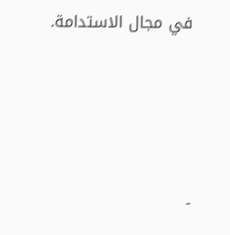في مجال الاستدامة.






-